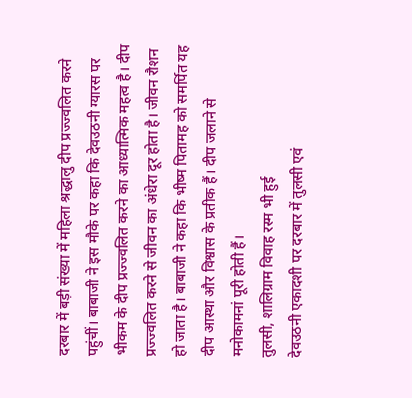दरबार में बड़ी संख्या में महिला श्रद्धालु दीप प्रज्ज्वलित करने पहुंचीं। बाबाजी ने इस मौके पर कहा कि देवउठनी ग्यारस पर भीकम के दीप प्रज्ज्वलित करने का आध्यात्मिक महत्व है। दीप प्रज्ज्वलित करने से जीवन का अंधेरा दूर होता है। जीवन रौशन हो जाता है। बाबाजी ने कहा कि भीष्म पितामह को समर्पित यह दीप आस्था और विश्वास के प्रतीक हैं। दीप जलाने से मनोकामनां पूरी होती हैं।
तुलसी, शालिग्राम विवाह रस्म भी हुई
देवउठनी एकादशी पर दरबार में तुलसी एवं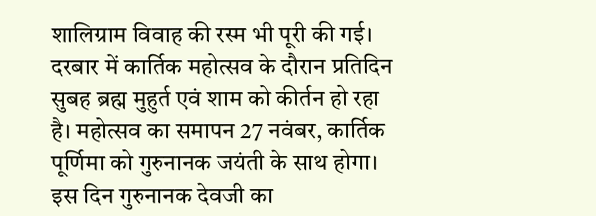शालिग्राम विवाह की रस्म भी पूरी की गई। दरबार में कार्तिक महोत्सव के दौरान प्रतिदिन सुबह ब्रह्म मुहुर्त एवं शाम को कीर्तन हो रहा है। महोत्सव का समापन 27 नवंबर, कार्तिक पूर्णिमा को गुरुनानक जयंती के साथ होगा। इस दिन गुरुनानक देवजी का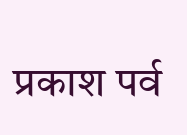प्रकाश पर्व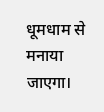धूमधाम से मनाया जाएगा।